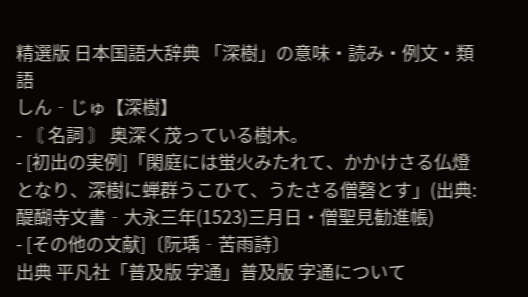精選版 日本国語大辞典 「深樹」の意味・読み・例文・類語
しん‐じゅ【深樹】
- 〘 名詞 〙 奥深く茂っている樹木。
- [初出の実例]「閑庭には蛍火みたれて、かかけさる仏燈となり、深樹に蝉群うこひて、うたさる僧磬とす」(出典:醍醐寺文書‐大永三年(1523)三月日・僧聖見勧進帳)
- [その他の文献]〔阮瑀‐苦雨詩〕
出典 平凡社「普及版 字通」普及版 字通について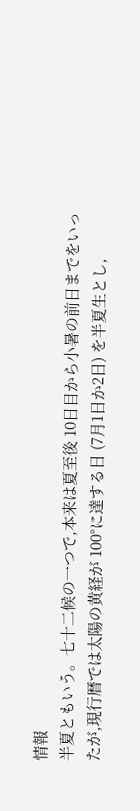情報
半夏ともいう。七十二候の一つで,本来は夏至後 10日目から小暑の前日までをいったが,現行暦では太陽の黄経が 100°に達する日 (7月1日か2日) を半夏生とし,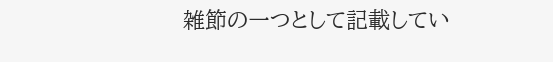雑節の一つとして記載してい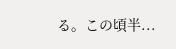る。この頃半...